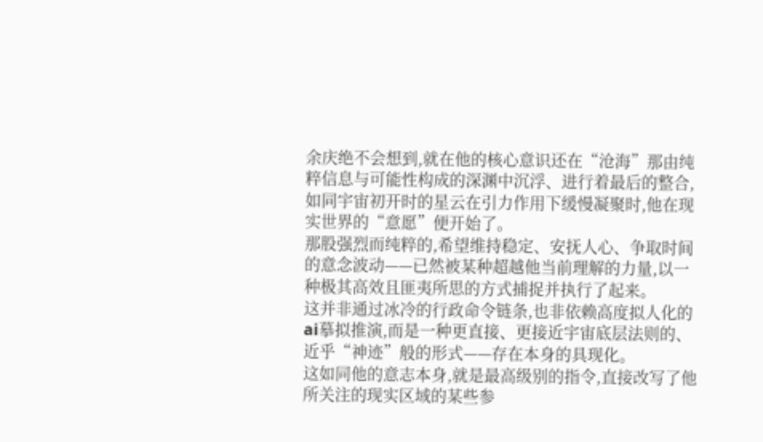余庆绝不会想到,就在他的核心意识还在“沧海”那由纯粹信息与可能性构成的深渊中沉浮、进行着最后的整合,如同宇宙初开时的星云在引力作用下缓慢凝聚时,他在现实世界的“意愿”便开始了。
那股强烈而纯粹的,希望维持稳定、安抚人心、争取时间的意念波动——已然被某种超越他当前理解的力量,以一种极其高效且匪夷所思的方式捕捉并执行了起来。
这并非通过冰冷的行政命令链条,也非依赖高度拟人化的ai摹拟推演,而是一种更直接、更接近宇宙底层法则的、近乎“神迹”般的形式——存在本身的具现化。
这如同他的意志本身,就是最高级别的指令,直接改写了他所关注的现实区域的某些参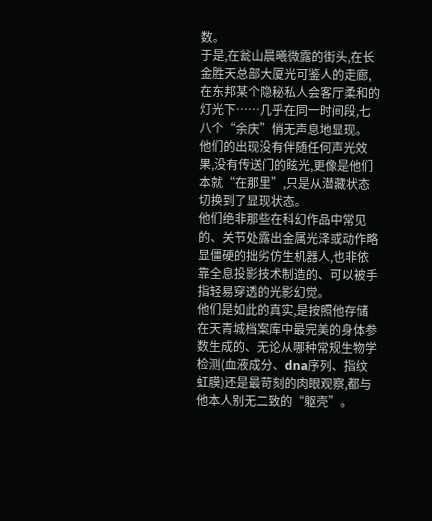数。
于是,在瓮山晨曦微露的街头,在长金胜天总部大厦光可鉴人的走廊,在东邦某个隐秘私人会客厅柔和的灯光下……几乎在同一时间段,七八个“余庆”悄无声息地显现。
他们的出现没有伴随任何声光效果,没有传送门的眩光,更像是他们本就“在那里”,只是从潜藏状态切换到了显现状态。
他们绝非那些在科幻作品中常见的、关节处露出金属光泽或动作略显僵硬的拙劣仿生机器人,也非依靠全息投影技术制造的、可以被手指轻易穿透的光影幻觉。
他们是如此的真实,是按照他存储在天青城档案库中最完美的身体参数生成的、无论从哪种常规生物学检测(血液成分、dna序列、指纹虹膜)还是最苛刻的肉眼观察,都与他本人别无二致的“躯壳”。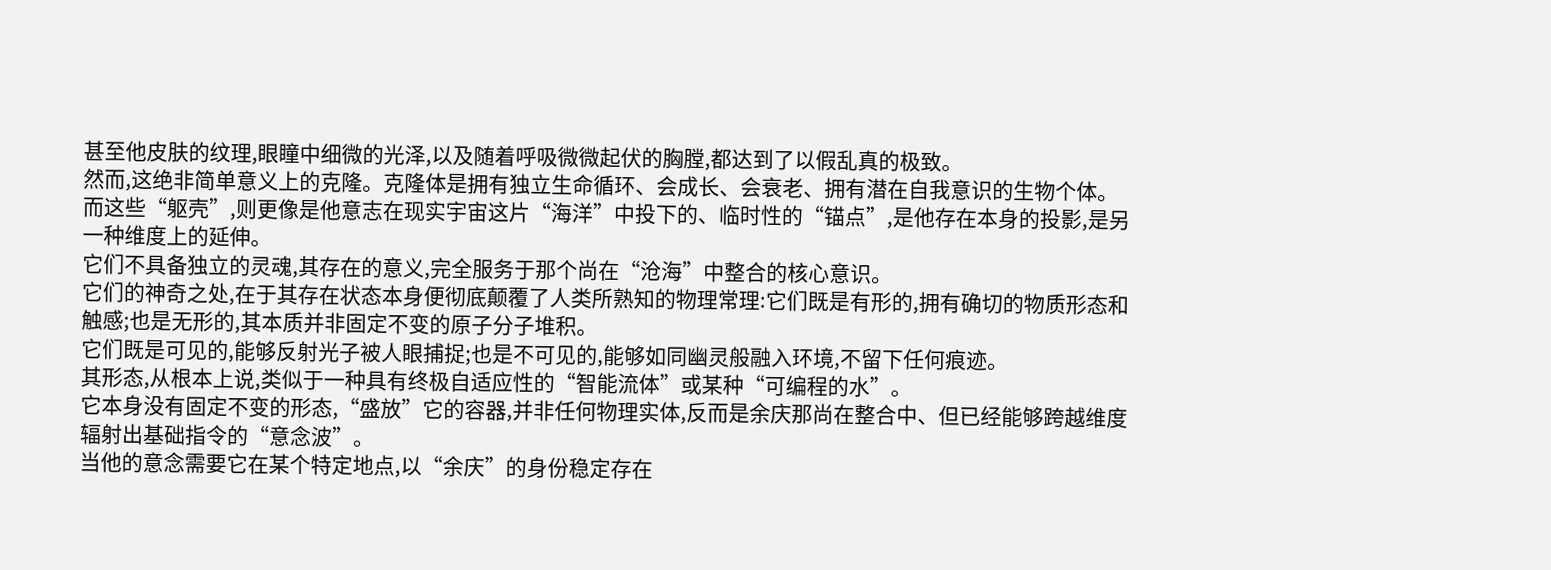甚至他皮肤的纹理,眼瞳中细微的光泽,以及随着呼吸微微起伏的胸膛,都达到了以假乱真的极致。
然而,这绝非简单意义上的克隆。克隆体是拥有独立生命循环、会成长、会衰老、拥有潜在自我意识的生物个体。
而这些“躯壳”,则更像是他意志在现实宇宙这片“海洋”中投下的、临时性的“锚点”,是他存在本身的投影,是另一种维度上的延伸。
它们不具备独立的灵魂,其存在的意义,完全服务于那个尚在“沧海”中整合的核心意识。
它们的神奇之处,在于其存在状态本身便彻底颠覆了人类所熟知的物理常理:它们既是有形的,拥有确切的物质形态和触感;也是无形的,其本质并非固定不变的原子分子堆积。
它们既是可见的,能够反射光子被人眼捕捉;也是不可见的,能够如同幽灵般融入环境,不留下任何痕迹。
其形态,从根本上说,类似于一种具有终极自适应性的“智能流体”或某种“可编程的水”。
它本身没有固定不变的形态,“盛放”它的容器,并非任何物理实体,反而是余庆那尚在整合中、但已经能够跨越维度辐射出基础指令的“意念波”。
当他的意念需要它在某个特定地点,以“余庆”的身份稳定存在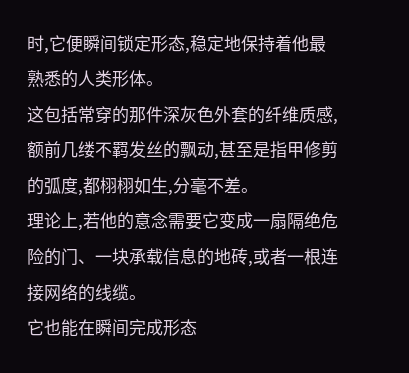时,它便瞬间锁定形态,稳定地保持着他最熟悉的人类形体。
这包括常穿的那件深灰色外套的纤维质感,额前几缕不羁发丝的飘动,甚至是指甲修剪的弧度,都栩栩如生,分毫不差。
理论上,若他的意念需要它变成一扇隔绝危险的门、一块承载信息的地砖,或者一根连接网络的线缆。
它也能在瞬间完成形态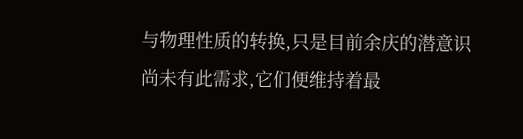与物理性质的转换,只是目前余庆的潜意识尚未有此需求,它们便维持着最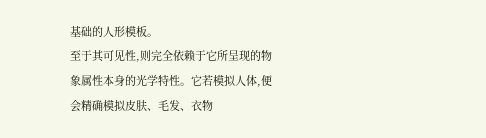基础的人形模板。
至于其可见性,则完全依赖于它所呈现的物象属性本身的光学特性。它若模拟人体,便会精确模拟皮肤、毛发、衣物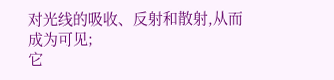对光线的吸收、反射和散射,从而成为可见;
它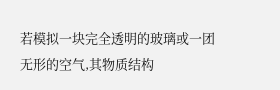若模拟一块完全透明的玻璃或一团无形的空气,其物质结构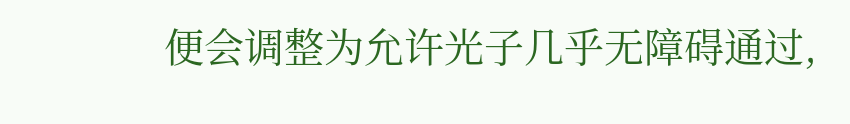便会调整为允许光子几乎无障碍通过,